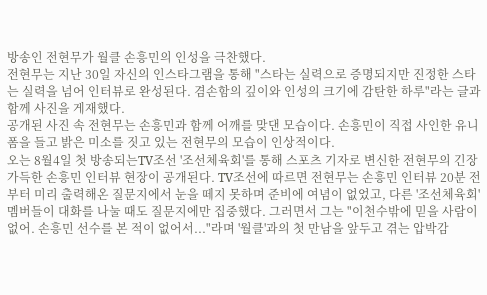방송인 전현무가 월클 손흥민의 인성을 극찬했다.
전현무는 지난 30일 자신의 인스타그램을 통해 "스타는 실력으로 증명되지만 진정한 스타는 실력을 넘어 인터뷰로 완성된다. 겸손함의 깊이와 인성의 크기에 감탄한 하루"라는 글과 함께 사진을 게재했다.
공개된 사진 속 전현무는 손흥민과 함께 어깨를 맞댄 모습이다. 손흥민이 직접 사인한 유니폼을 들고 밝은 미소를 짓고 있는 전현무의 모습이 인상적이다.
오는 8월4일 첫 방송되는TV조선 '조선체육회'를 통해 스포츠 기자로 변신한 전현무의 긴장 가득한 손흥민 인터뷰 현장이 공개된다. TV조선에 따르면 전현무는 손흥민 인터뷰 20분 전부터 미리 출력해온 질문지에서 눈을 떼지 못하며 준비에 여념이 없었고, 다른 '조선체육회' 멤버들이 대화를 나눌 때도 질문지에만 집중했다. 그러면서 그는 "이천수밖에 믿을 사람이 없어. 손흥민 선수를 본 적이 없어서..."라며 '월클'과의 첫 만남을 앞두고 겪는 압박감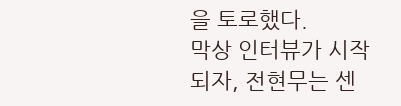을 토로했다.
막상 인터뷰가 시작되자, 전현무는 센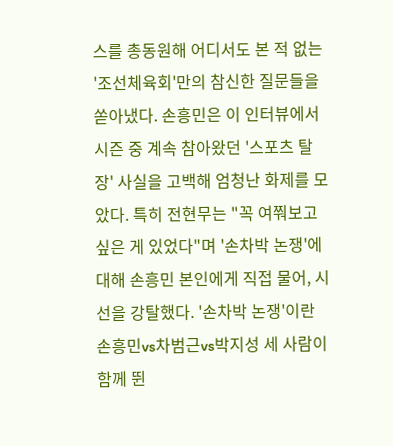스를 총동원해 어디서도 본 적 없는 '조선체육회'만의 참신한 질문들을 쏟아냈다. 손흥민은 이 인터뷰에서 시즌 중 계속 참아왔던 '스포츠 탈장' 사실을 고백해 엄청난 화제를 모았다. 특히 전현무는 "꼭 여쭤보고 싶은 게 있었다"며 '손차박 논쟁'에 대해 손흥민 본인에게 직접 물어, 시선을 강탈했다. '손차박 논쟁'이란 손흥민vs차범근vs박지성 세 사람이 함께 뛴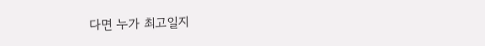다면 누가 최고일지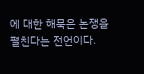에 대한 해묵은 논쟁을 펼친다는 전언이다.